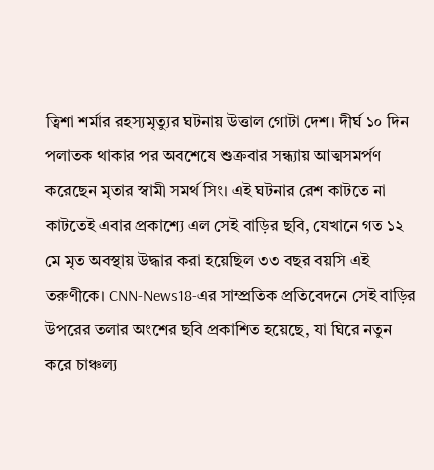ত্বিশা শর্মার রহস্যমৃত্যুর ঘটনায় উত্তাল গোটা দেশ। দীর্ঘ ১০ দিন পলাতক থাকার পর অবশেষে শুক্রবার সন্ধ্যায় আত্মসমর্পণ করেছেন মৃতার স্বামী সমর্থ সিং। এই ঘটনার রেশ কাটতে না কাটতেই এবার প্রকাশ্যে এল সেই বাড়ির ছবি, যেখানে গত ১২ মে মৃত অবস্থায় উদ্ধার করা হয়েছিল ৩৩ বছর বয়সি এই তরুণীকে। CNN-News18-এর সাম্প্রতিক প্রতিবেদনে সেই বাড়ির উপরের তলার অংশের ছবি প্রকাশিত হয়েছে, যা ঘিরে নতুন করে চাঞ্চল্য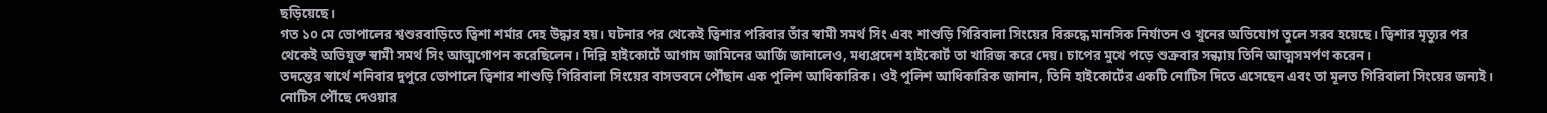ছড়িয়েছে।
গত ১০ মে ভোপালের শ্বশুরবাড়িতে ত্বিশা শর্মার দেহ উদ্ধার হয়। ঘটনার পর থেকেই ত্বিশার পরিবার তাঁর স্বামী সমর্থ সিং এবং শাশুড়ি গিরিবালা সিংয়ের বিরুদ্ধে মানসিক নির্যাতন ও খুনের অভিযোগ তুলে সরব হয়েছে। ত্বিশার মৃত্যুর পর থেকেই অভিযুক্ত স্বামী সমর্থ সিং আত্মগোপন করেছিলেন। দিল্লি হাইকোর্টে আগাম জামিনের আর্জি জানালেও, মধ্যপ্রদেশ হাইকোর্ট তা খারিজ করে দেয়। চাপের মুখে পড়ে শুক্রবার সন্ধ্যায় তিনি আত্মসমর্পণ করেন।
তদন্তের স্বার্থে শনিবার দুপুরে ভোপালে ত্বিশার শাশুড়ি গিরিবালা সিংয়ের বাসভবনে পৌঁছান এক পুলিশ আধিকারিক। ওই পুলিশ আধিকারিক জানান, তিনি হাইকোর্টের একটি নোটিস দিতে এসেছেন এবং তা মূলত গিরিবালা সিংয়ের জন্যই। নোটিস পৌঁছে দেওয়ার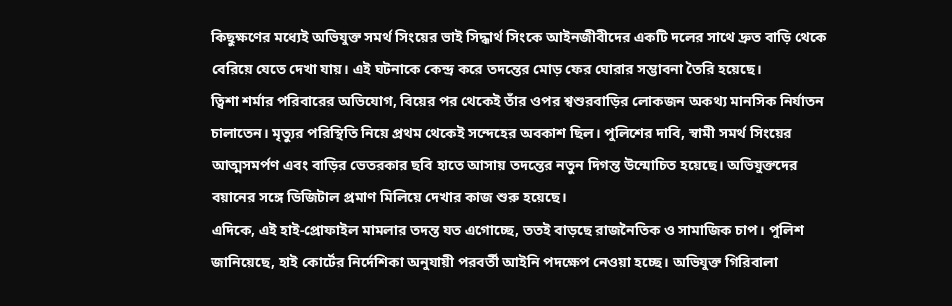কিছুক্ষণের মধ্যেই অভিযুক্ত সমর্থ সিংয়ের ভাই সিদ্ধার্থ সিংকে আইনজীবীদের একটি দলের সাথে দ্রুত বাড়ি থেকে বেরিয়ে যেতে দেখা যায়। এই ঘটনাকে কেন্দ্র করে তদন্তের মোড় ফের ঘোরার সম্ভাবনা তৈরি হয়েছে।
ত্বিশা শর্মার পরিবারের অভিযোগ, বিয়ের পর থেকেই তাঁর ওপর শ্বশুরবাড়ির লোকজন অকথ্য মানসিক নির্যাতন চালাতেন। মৃত্যুর পরিস্থিতি নিয়ে প্রথম থেকেই সন্দেহের অবকাশ ছিল। পুলিশের দাবি, স্বামী সমর্থ সিংয়ের আত্মসমর্পণ এবং বাড়ির ভেতরকার ছবি হাতে আসায় তদন্তের নতুন দিগন্ত উন্মোচিত হয়েছে। অভিযুক্তদের বয়ানের সঙ্গে ডিজিটাল প্রমাণ মিলিয়ে দেখার কাজ শুরু হয়েছে।
এদিকে, এই হাই-প্রোফাইল মামলার তদন্ত যত এগোচ্ছে, ততই বাড়ছে রাজনৈতিক ও সামাজিক চাপ। পুলিশ জানিয়েছে, হাই কোর্টের নির্দেশিকা অনুযায়ী পরবর্তী আইনি পদক্ষেপ নেওয়া হচ্ছে। অভিযুক্ত গিরিবালা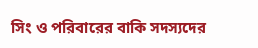সিং ও পরিবারের বাকি সদস্যদের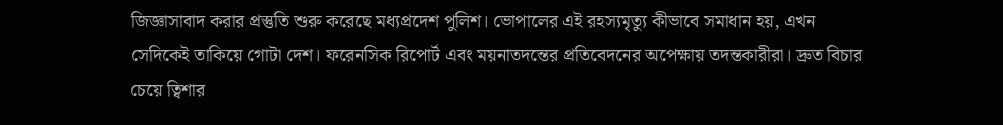জিজ্ঞাসাবাদ করার প্রস্তুতি শুরু করেছে মধ্যপ্রদেশ পুলিশ। ভোপালের এই রহস্যমৃত্যু কীভাবে সমাধান হয়, এখন সেদিকেই তাকিয়ে গোটা দেশ। ফরেনসিক রিপোর্ট এবং ময়নাতদন্তের প্রতিবেদনের অপেক্ষায় তদন্তকারীরা। দ্রুত বিচার চেয়ে ত্বিশার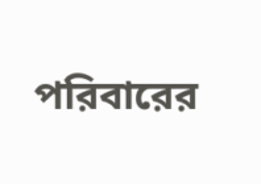পরিবারের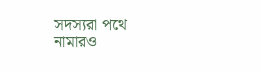সদস্যরা পথে নামারও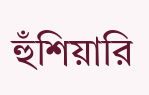হুঁশিয়ারি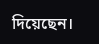দিয়েছেন।